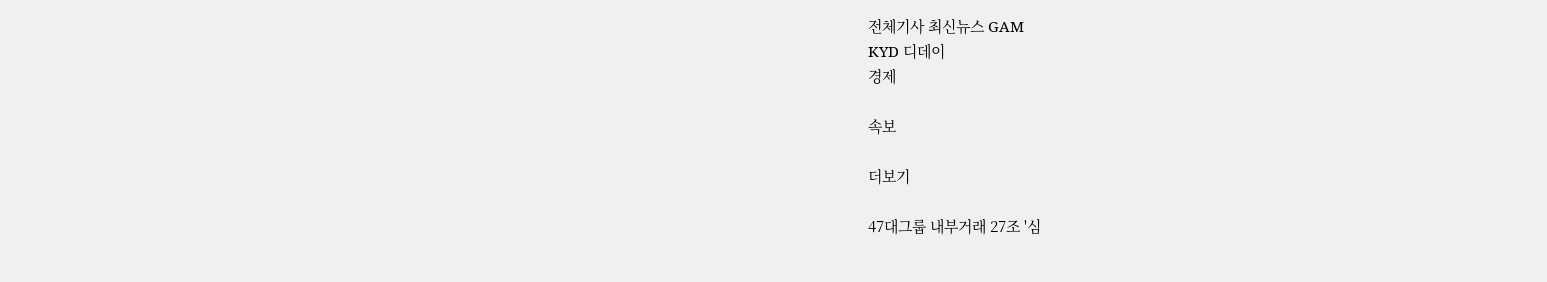전체기사 최신뉴스 GAM
KYD 디데이
경제

속보

더보기

47대그룹 내부거래 27조 '심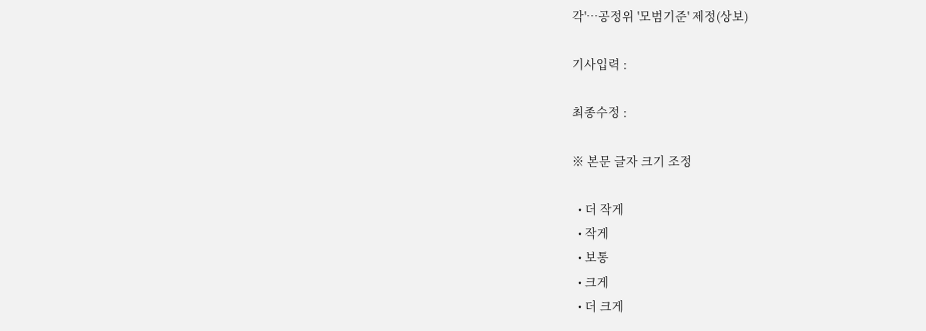각'…공정위 '모범기준' 제정(상보)

기사입력 :

최종수정 :

※ 본문 글자 크기 조정

  • 더 작게
  • 작게
  • 보통
  • 크게
  • 더 크게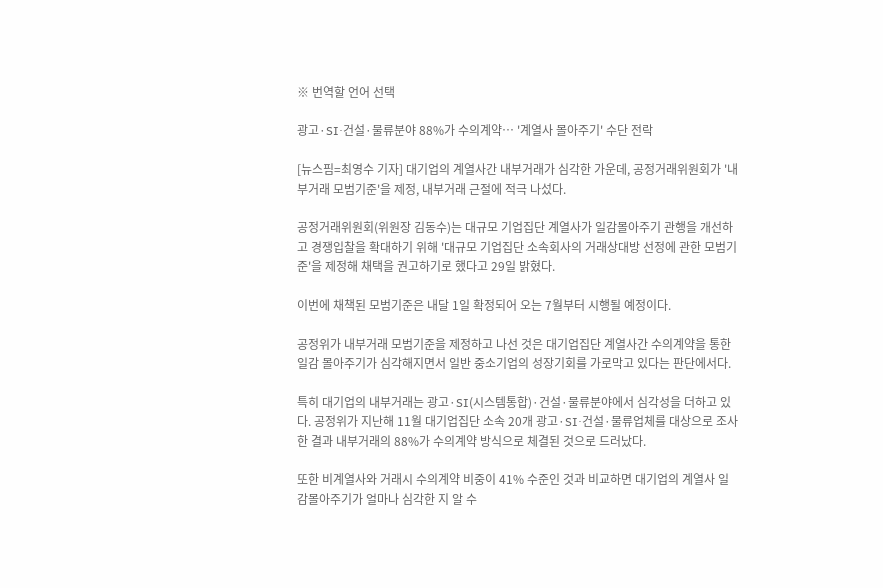※ 번역할 언어 선택

광고·SI·건설·물류분야 88%가 수의계약… '계열사 몰아주기' 수단 전락

[뉴스핌=최영수 기자] 대기업의 계열사간 내부거래가 심각한 가운데, 공정거래위원회가 '내부거래 모범기준'을 제정, 내부거래 근절에 적극 나섰다.

공정거래위원회(위원장 김동수)는 대규모 기업집단 계열사가 일감몰아주기 관행을 개선하고 경쟁입찰을 확대하기 위해 '대규모 기업집단 소속회사의 거래상대방 선정에 관한 모범기준'을 제정해 채택을 권고하기로 했다고 29일 밝혔다.

이번에 채책된 모범기준은 내달 1일 확정되어 오는 7월부터 시행될 예정이다.

공정위가 내부거래 모범기준을 제정하고 나선 것은 대기업집단 계열사간 수의계약을 통한 일감 몰아주기가 심각해지면서 일반 중소기업의 성장기회를 가로막고 있다는 판단에서다.

특히 대기업의 내부거래는 광고·SI(시스템통합)·건설·물류분야에서 심각성을 더하고 있다. 공정위가 지난해 11월 대기업집단 소속 20개 광고·SI·건설·물류업체를 대상으로 조사한 결과 내부거래의 88%가 수의계약 방식으로 체결된 것으로 드러났다.

또한 비계열사와 거래시 수의계약 비중이 41% 수준인 것과 비교하면 대기업의 계열사 일감몰아주기가 얼마나 심각한 지 알 수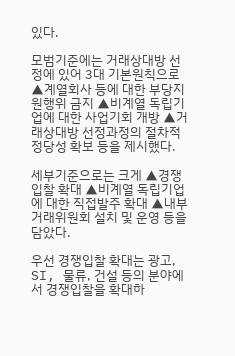있다.

모범기준에는 거래상대방 선정에 있어 3대 기본원칙으로 ▲계열회사 등에 대한 부당지원행위 금지 ▲비계열 독립기업에 대한 사업기회 개방 ▲거래상대방 선정과정의 절차적 정당성 확보 등을 제시했다.

세부기준으로는 크게 ▲경쟁입찰 확대 ▲비계열 독립기업에 대한 직접발주 확대 ▲내부거래위원회 설치 및 운영 등을 담았다.

우선 경쟁입찰 확대는 광고, SI, 물류, 건설 등의 분야에서 경쟁입찰을 확대하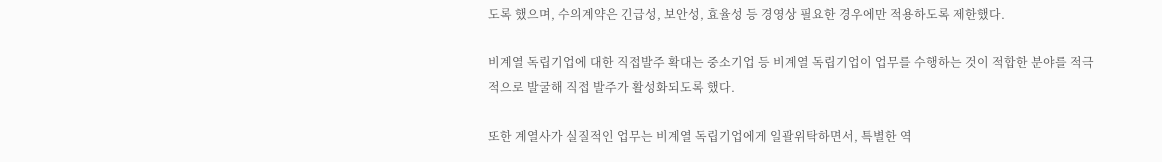도록 했으며, 수의계약은 긴급성, 보안성, 효율성 등 경영상 필요한 경우에만 적용하도록 제한했다.

비계열 독립기업에 대한 직접발주 확대는 중소기업 등 비계열 독립기업이 업무를 수행하는 것이 적합한 분야를 적극적으로 발굴해 직접 발주가 활성화되도록 했다.

또한 계열사가 실질적인 업무는 비계열 독립기업에게 일괄위탁하면서, 특별한 역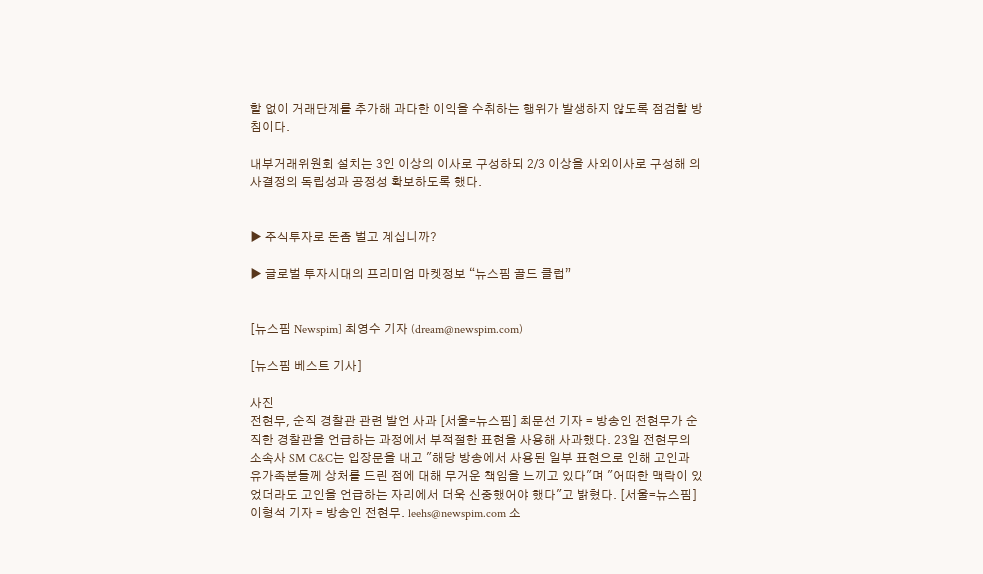할 없이 거래단계를 추가해 과다한 이익을 수취하는 행위가 발생하지 않도록 점검할 방침이다.

내부거래위원회 설치는 3인 이상의 이사로 구성하되 2/3 이상을 사외이사로 구성해 의사결정의 독립성과 공정성 확보하도록 했다.


▶ 주식투자로 돈좀 벌고 계십니까?

▶ 글로벌 투자시대의 프리미엄 마켓정보 “뉴스핌 골드 클럽”


[뉴스핌 Newspim] 최영수 기자 (dream@newspim.com)

[뉴스핌 베스트 기사]

사진
전현무, 순직 경찰관 관련 발언 사과 [서울=뉴스핌] 최문선 기자 = 방송인 전현무가 순직한 경찰관을 언급하는 과정에서 부적절한 표현을 사용해 사과했다. 23일 전현무의 소속사 SM C&C는 입장문을 내고 "해당 방송에서 사용된 일부 표현으로 인해 고인과 유가족분들께 상처를 드린 점에 대해 무거운 책임을 느끼고 있다"며 "어떠한 맥락이 있었더라도 고인을 언급하는 자리에서 더욱 신중했어야 했다"고 밝혔다. [서울=뉴스핌] 이형석 기자 = 방송인 전현무. leehs@newspim.com 소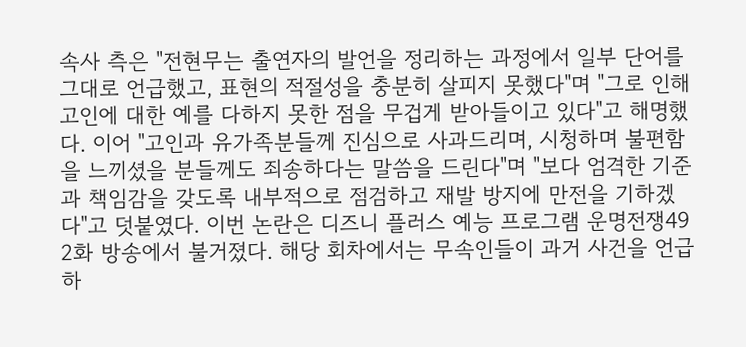속사 측은 "전현무는 출연자의 발언을 정리하는 과정에서 일부 단어를 그대로 언급했고, 표현의 적절성을 충분히 살피지 못했다"며 "그로 인해 고인에 대한 예를 다하지 못한 점을 무겁게 받아들이고 있다"고 해명했다. 이어 "고인과 유가족분들께 진심으로 사과드리며, 시청하며 불편함을 느끼셨을 분들께도 죄송하다는 말씀을 드린다"며 "보다 엄격한 기준과 책임감을 갖도록 내부적으로 점검하고 재발 방지에 만전을 기하겠다"고 덧붙였다. 이번 논란은 디즈니 플러스 예능 프로그램 운명전쟁49 2화 방송에서 불거졌다. 해당 회차에서는 무속인들이 과거 사건을 언급하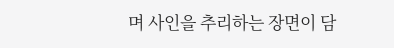며 사인을 추리하는 장면이 담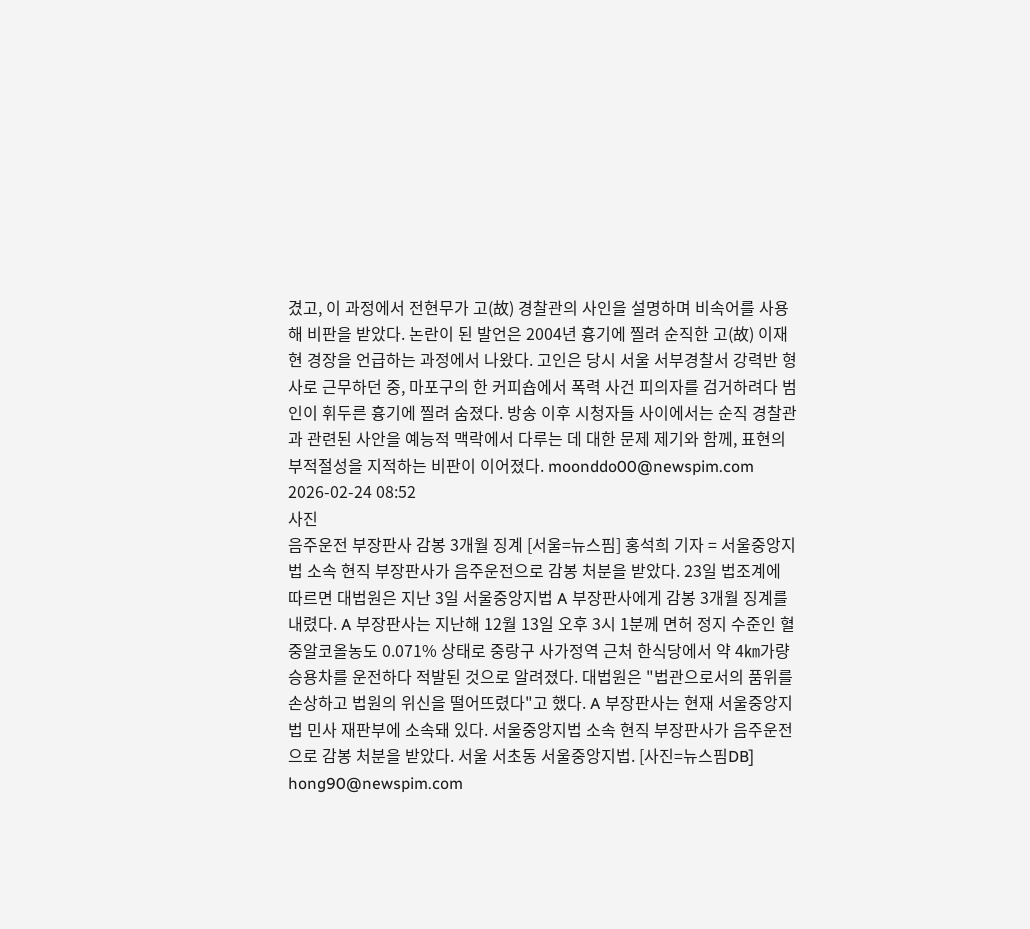겼고, 이 과정에서 전현무가 고(故) 경찰관의 사인을 설명하며 비속어를 사용해 비판을 받았다. 논란이 된 발언은 2004년 흉기에 찔려 순직한 고(故) 이재현 경장을 언급하는 과정에서 나왔다. 고인은 당시 서울 서부경찰서 강력반 형사로 근무하던 중, 마포구의 한 커피숍에서 폭력 사건 피의자를 검거하려다 범인이 휘두른 흉기에 찔려 숨졌다. 방송 이후 시청자들 사이에서는 순직 경찰관과 관련된 사안을 예능적 맥락에서 다루는 데 대한 문제 제기와 함께, 표현의 부적절성을 지적하는 비판이 이어졌다. moonddo00@newspim.com 2026-02-24 08:52
사진
음주운전 부장판사 감봉 3개월 징계 [서울=뉴스핌] 홍석희 기자 = 서울중앙지법 소속 현직 부장판사가 음주운전으로 감봉 처분을 받았다. 23일 법조계에 따르면 대법원은 지난 3일 서울중앙지법 A 부장판사에게 감봉 3개월 징계를 내렸다. A 부장판사는 지난해 12월 13일 오후 3시 1분께 면허 정지 수준인 혈중알코올농도 0.071% 상태로 중랑구 사가정역 근처 한식당에서 약 4㎞가량 승용차를 운전하다 적발된 것으로 알려졌다. 대법원은 "법관으로서의 품위를 손상하고 법원의 위신을 떨어뜨렸다"고 했다. A 부장판사는 현재 서울중앙지법 민사 재판부에 소속돼 있다. 서울중앙지법 소속 현직 부장판사가 음주운전으로 감봉 처분을 받았다. 서울 서초동 서울중앙지법. [사진=뉴스핌DB] hong90@newspim.com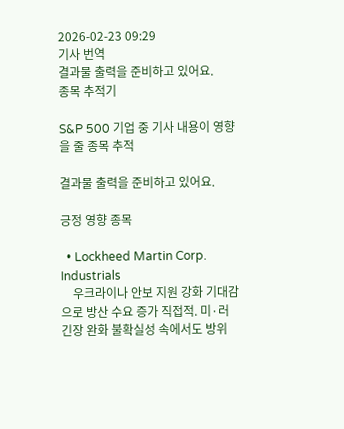2026-02-23 09:29
기사 번역
결과물 출력을 준비하고 있어요.
종목 추적기

S&P 500 기업 중 기사 내용이 영향을 줄 종목 추적

결과물 출력을 준비하고 있어요.

긍정 영향 종목

  • Lockheed Martin Corp. Industrials
    우크라이나 안보 지원 강화 기대감으로 방산 수요 증가 직접적. 미·러 긴장 완화 불확실성 속에서도 방위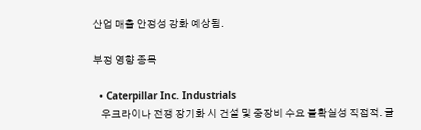산업 매출 안정성 강화 예상됨.

부정 영향 종목

  • Caterpillar Inc. Industrials
    우크라이나 전쟁 장기화 시 건설 및 중장비 수요 불확실성 직접적. 글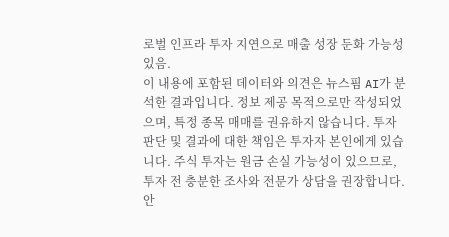로벌 인프라 투자 지연으로 매출 성장 둔화 가능성 있음.
이 내용에 포함된 데이터와 의견은 뉴스핌 AI가 분석한 결과입니다. 정보 제공 목적으로만 작성되었으며, 특정 종목 매매를 권유하지 않습니다. 투자 판단 및 결과에 대한 책임은 투자자 본인에게 있습니다. 주식 투자는 원금 손실 가능성이 있으므로, 투자 전 충분한 조사와 전문가 상담을 권장합니다.
안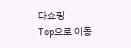다쇼핑
Top으로 이동